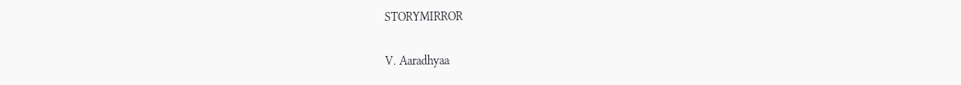STORYMIRROR

V. Aaradhyaa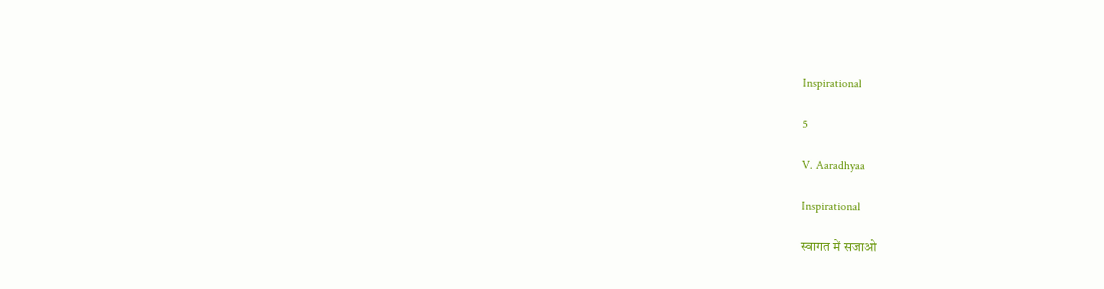Inspirational

5

V. Aaradhyaa

Inspirational

स्वागत में सजाओ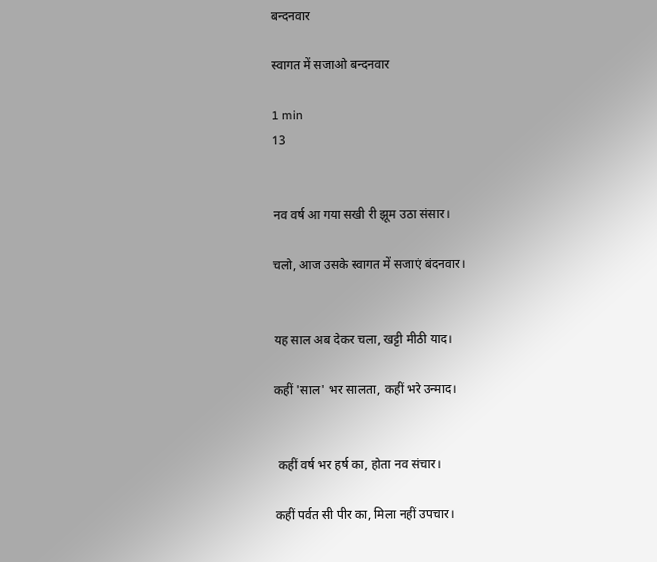बन्दनवार

स्वागत में सजाओ बन्दनवार

1 min
13


नव वर्ष आ गया सखी री झूम उठा संसार।

चलो, आज उसके स्वागत में सजाएं बंदनवार।


यह साल अब देकर चला, खट्टी मीठी याद।

कहीं 'साल' भर सालता, कहीं भरे उन्माद।


 कहीं वर्ष भर हर्ष का, होता नव संचार।

कहीं पर्वत सी पीर का, मिला नहीं उपचार।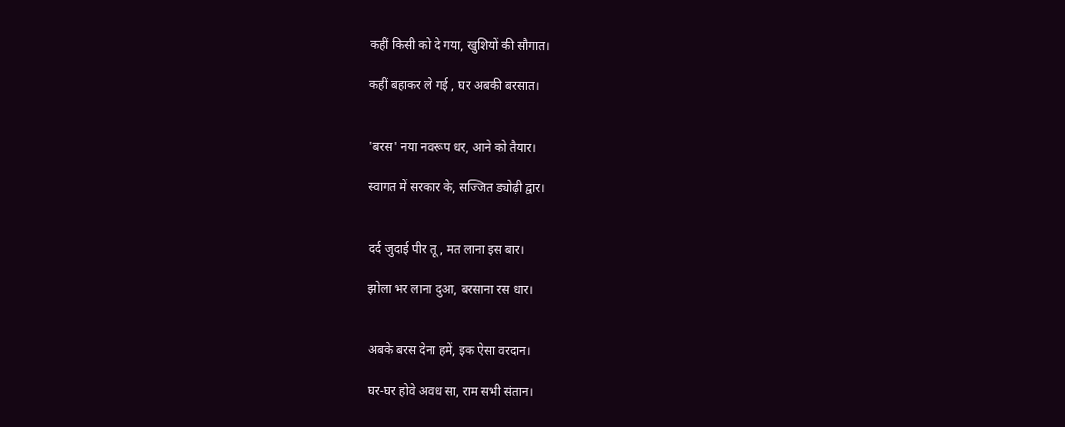कहीं किसी को दे गया, खुशियों की सौगात।

कहीं बहाकर ले गई , घर अबकी बरसात।


'बरस' नया नवरूप धर, आने को तैयार।

स्वागत में सरकार के, सज्जित ड्योढ़ी द्वार।


दर्द जुदाई पीर तू, मत लाना इस बार।

झोला भर लाना दुआ, बरसाना रस धार।


अबके बरस देना हमें, इक ऐसा वरदान।

घर-घर होवे अवध सा, राम सभी संतान।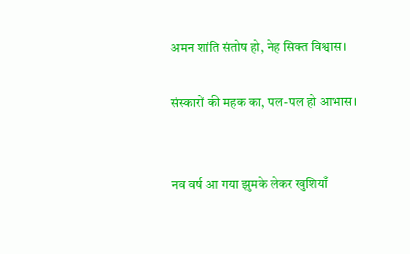अमन शांति संतोष हो, नेह सिक्त विश्वास।

संस्कारों की महक का, पल-पल हो आभास।


नव वर्ष आ गया झुमके लेकर खुशियाँ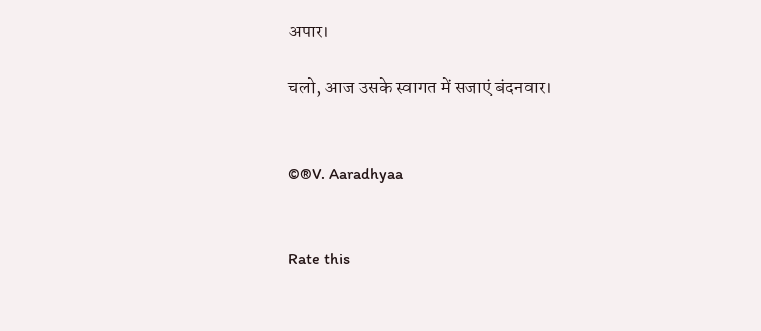अपार।

चलो, आज उसके स्वागत में सजाएं बंदनवार।


©®V. Aaradhyaa


Rate this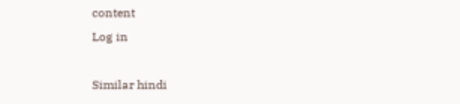content
Log in

Similar hindi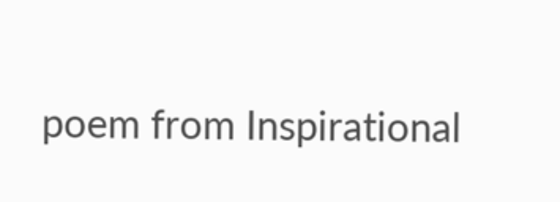poem from Inspirational